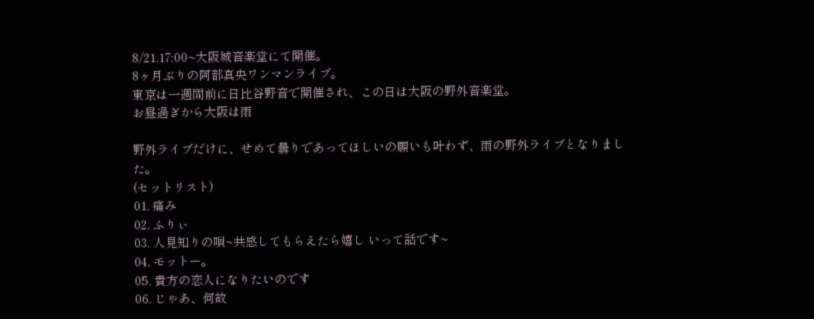8/21.17:00~大阪城音楽堂にて開催。
8ヶ月ぶりの阿部真央ワンマンライブ。
東京は一週間前に日比谷野音で開催され、この日は大阪の野外音楽堂。
お昼過ぎから大阪は雨

野外ライブだけに、せめて曇りであってほしいの願いも叶わず、雨の野外ライブとなりました。
(セットリスト)
01. 痛み
02. ふりぃ
03. 人見知りの唄~共感してもらえたら嬉し いって話です~
04. モットー。
05. 貴方の恋人になりたいのです
06. じゃあ、何故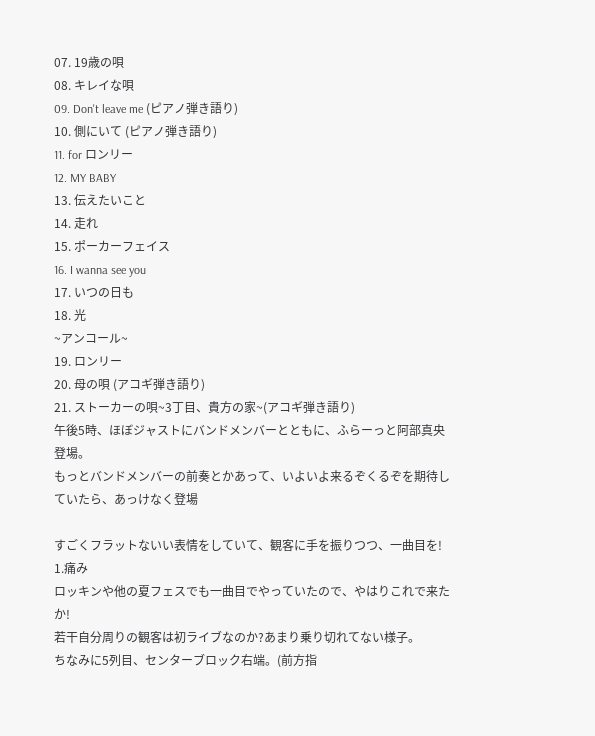07. 19歳の唄
08. キレイな唄
09. Don't leave me (ピアノ弾き語り)
10. 側にいて (ピアノ弾き語り)
11. for ロンリー
12. MY BABY
13. 伝えたいこと
14. 走れ
15. ポーカーフェイス
16. I wanna see you
17. いつの日も
18. 光
~アンコール~
19. ロンリー
20. 母の唄 (アコギ弾き語り)
21. ストーカーの唄~3丁目、貴方の家~(アコギ弾き語り)
午後5時、ほぼジャストにバンドメンバーとともに、ふらーっと阿部真央登場。
もっとバンドメンバーの前奏とかあって、いよいよ来るぞくるぞを期待していたら、あっけなく登場

すごくフラットないい表情をしていて、観客に手を振りつつ、一曲目を!
1.痛み
ロッキンや他の夏フェスでも一曲目でやっていたので、やはりこれで来たか!
若干自分周りの観客は初ライブなのか?あまり乗り切れてない様子。
ちなみに5列目、センターブロック右端。(前方指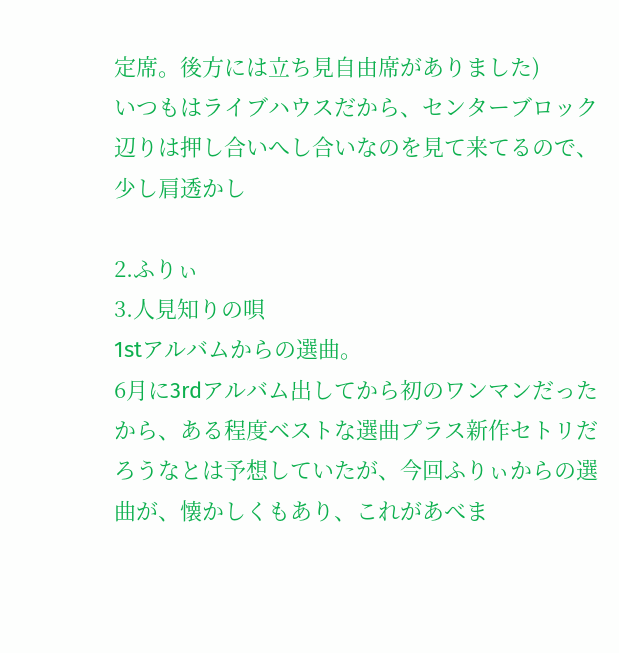定席。後方には立ち見自由席がありました)
いつもはライブハウスだから、センターブロック辺りは押し合いへし合いなのを見て来てるので、少し肩透かし

2.ふりぃ
3.人見知りの唄
1stアルバムからの選曲。
6月に3rdアルバム出してから初のワンマンだったから、ある程度ベストな選曲プラス新作セトリだろうなとは予想していたが、今回ふりぃからの選曲が、懐かしくもあり、これがあべま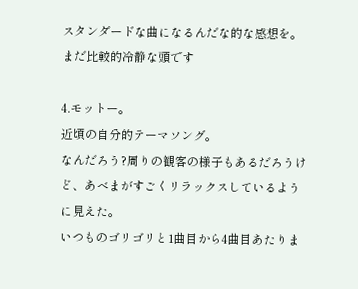スタンダードな曲になるんだな的な感想を。
まだ比較的冷静な頭です

4.モットー。
近頃の自分的テーマソング。
なんだろう?周りの観客の様子もあるだろうけど、あべまがすごくリラックスしているように見えた。
いつものゴリゴリと1曲目から4曲目あたりま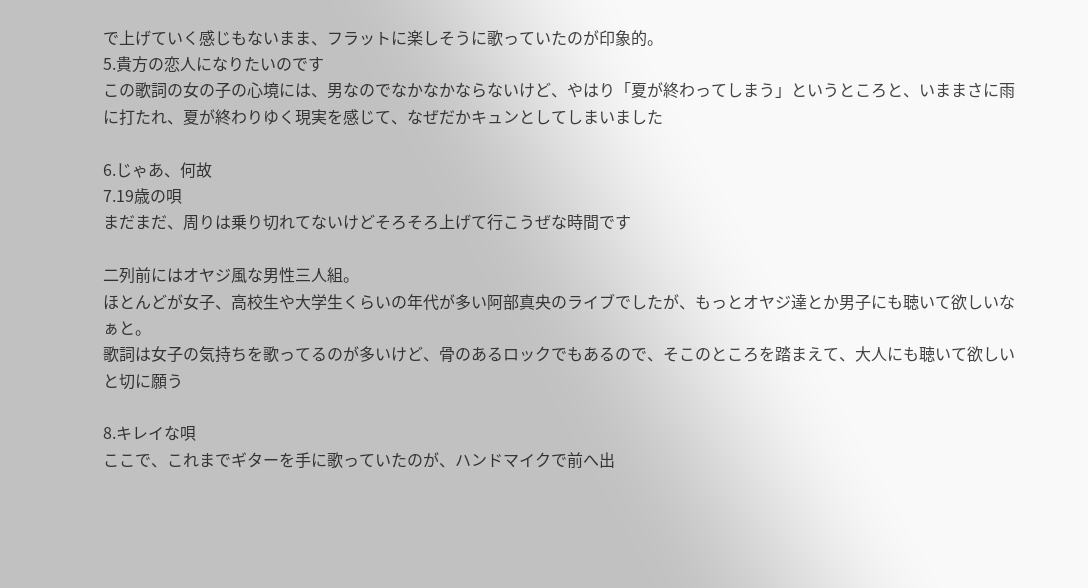で上げていく感じもないまま、フラットに楽しそうに歌っていたのが印象的。
5.貴方の恋人になりたいのです
この歌詞の女の子の心境には、男なのでなかなかならないけど、やはり「夏が終わってしまう」というところと、いままさに雨に打たれ、夏が終わりゆく現実を感じて、なぜだかキュンとしてしまいました

6.じゃあ、何故
7.19歳の唄
まだまだ、周りは乗り切れてないけどそろそろ上げて行こうぜな時間です

二列前にはオヤジ風な男性三人組。
ほとんどが女子、高校生や大学生くらいの年代が多い阿部真央のライブでしたが、もっとオヤジ達とか男子にも聴いて欲しいなぁと。
歌詞は女子の気持ちを歌ってるのが多いけど、骨のあるロックでもあるので、そこのところを踏まえて、大人にも聴いて欲しいと切に願う

8.キレイな唄
ここで、これまでギターを手に歌っていたのが、ハンドマイクで前へ出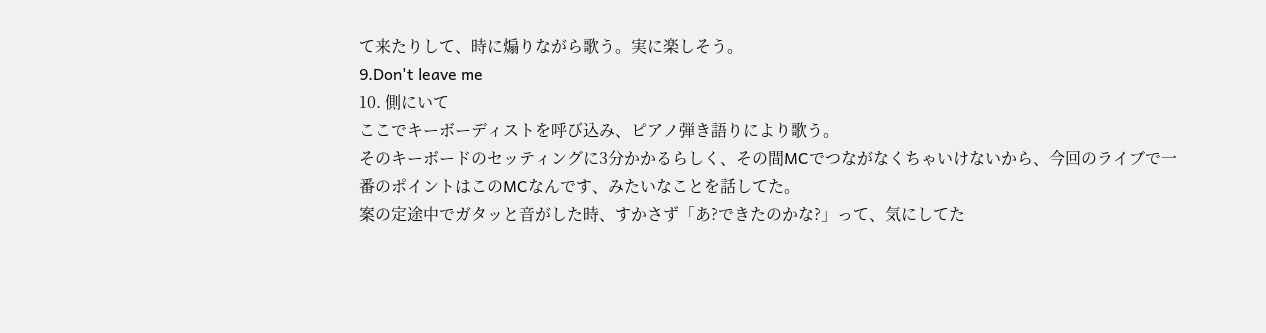て来たりして、時に煽りながら歌う。実に楽しそう。
9.Don't leave me
10. 側にいて
ここでキーボーディストを呼び込み、ピアノ弾き語りにより歌う。
そのキーボードのセッティングに3分かかるらしく、その間MCでつながなくちゃいけないから、今回のライブで一番のポイントはこのMCなんです、みたいなことを話してた。
案の定途中でガタッと音がした時、すかさず「あ?できたのかな?」って、気にしてた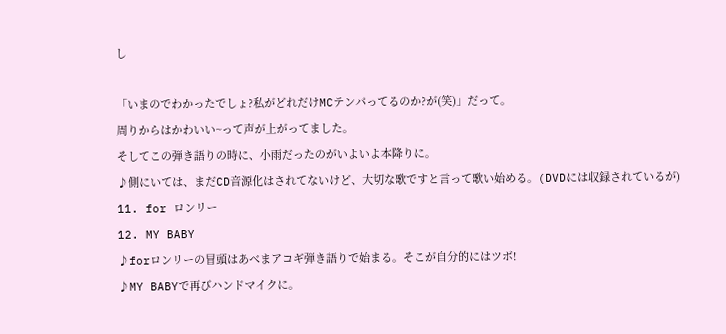し

「いまのでわかったでしょ?私がどれだけMCテンパってるのか?が(笑)」だって。
周りからはかわいい~って声が上がってました。
そしてこの弾き語りの時に、小雨だったのがいよいよ本降りに。
♪側にいては、まだCD音源化はされてないけど、大切な歌ですと言って歌い始める。(DVDには収録されているが)
11. for ロンリー
12. MY BABY
♪forロンリーの冒頭はあべまアコギ弾き語りで始まる。そこが自分的にはツボ!
♪MY BABYで再びハンドマイクに。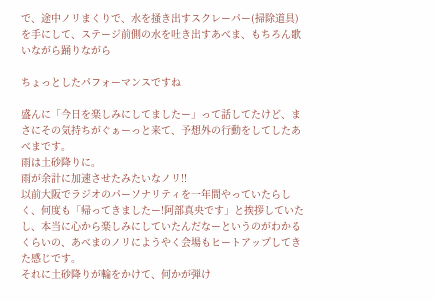で、途中ノリまくりで、水を掻き出すスクレーパー(掃除道具)を手にして、ステージ前側の水を吐き出すあべま、もちろん歌いながら踊りながら

ちょっとしたパフォーマンスですね

盛んに「今日を楽しみにしてましたー」って話してたけど、まさにその気持ちがぐぁーっと来て、予想外の行動をしてしたあべまです。
雨は土砂降りに。
雨が余計に加速させたみたいなノリ!!
以前大阪でラジオのパーソナリティを一年間やっていたらしく、何度も「帰ってきましたー!阿部真央です」と挨拶していたし、本当に心から楽しみにしていたんだなーというのがわかるくらいの、あべまのノリにようやく会場もヒートアップしてきた感じです。
それに土砂降りが輪をかけて、何かが弾け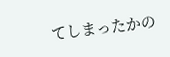てしまったかの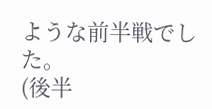ような前半戦でした。
(後半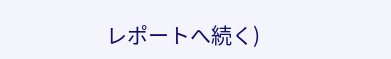レポートへ続く)